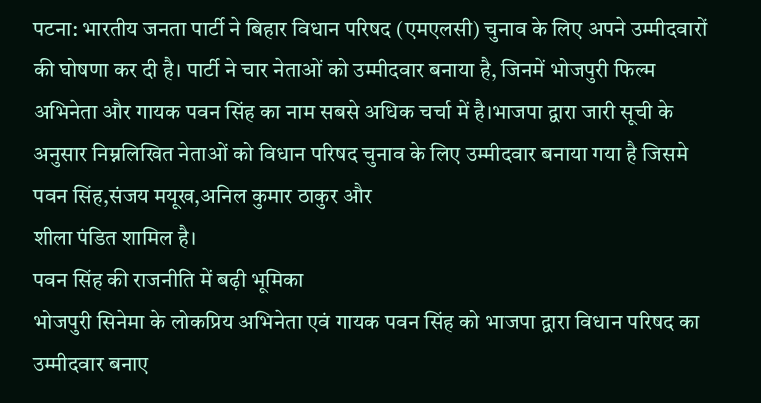पटना: भारतीय जनता पार्टी ने बिहार विधान परिषद (एमएलसी) चुनाव के लिए अपने उम्मीदवारों की घोषणा कर दी है। पार्टी ने चार नेताओं को उम्मीदवार बनाया है, जिनमें भोजपुरी फिल्म अभिनेता और गायक पवन सिंह का नाम सबसे अधिक चर्चा में है।भाजपा द्वारा जारी सूची के अनुसार निम्नलिखित नेताओं को विधान परिषद चुनाव के लिए उम्मीदवार बनाया गया है जिसमे पवन सिंह,संजय मयूख,अनिल कुमार ठाकुर और
शीला पंडित शामिल है।
पवन सिंह की राजनीति में बढ़ी भूमिका
भोजपुरी सिनेमा के लोकप्रिय अभिनेता एवं गायक पवन सिंह को भाजपा द्वारा विधान परिषद का उम्मीदवार बनाए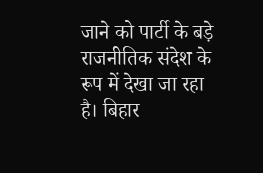जाने को पार्टी के बड़े राजनीतिक संदेश के रूप में देखा जा रहा है। बिहार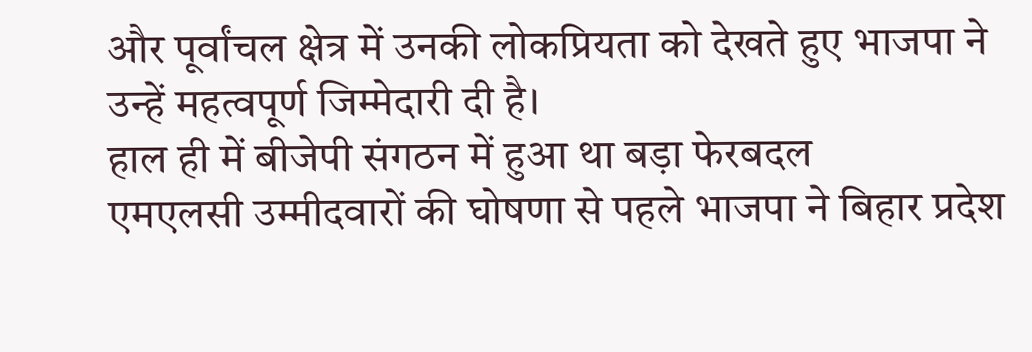और पूर्वांचल क्षेत्र में उनकी लोकप्रियता को देखते हुए भाजपा ने उन्हें महत्वपूर्ण जिम्मेदारी दी है।
हाल ही में बीजेपी संगठन में हुआ था बड़ा फेरबदल
एमएलसी उम्मीदवारों की घोषणा से पहले भाजपा ने बिहार प्रदेश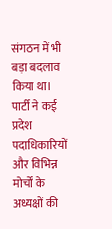संगठन में भी बड़ा बदलाव किया था। पार्टी ने कई प्रदेश पदाधिकारियों और विभिन्न मोर्चों के अध्यक्षों की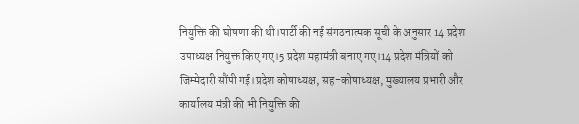नियुक्ति की घोषणा की थी।पार्टी की नई संगठनात्मक सूची के अनुसार 14 प्रदेश उपाध्यक्ष नियुक्त किए गए।5 प्रदेश महामंत्री बनाए गए।14 प्रदेश मंत्रियों को जिम्मेदारी सौंपी गई।प्रदेश कोषाध्यक्ष, सह-कोषाध्यक्ष, मुख्यालय प्रभारी और कार्यालय मंत्री की भी नियुक्ति की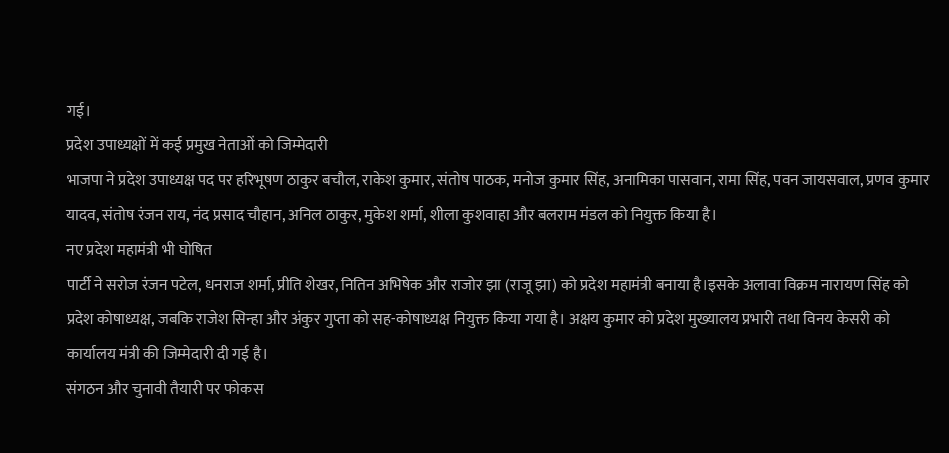गई।
प्रदेश उपाध्यक्षों में कई प्रमुख नेताओं को जिम्मेदारी
भाजपा ने प्रदेश उपाध्यक्ष पद पर हरिभूषण ठाकुर बचौल, राकेश कुमार, संतोष पाठक, मनोज कुमार सिंह, अनामिका पासवान, रामा सिंह, पवन जायसवाल, प्रणव कुमार यादव, संतोष रंजन राय, नंद प्रसाद चौहान, अनिल ठाकुर, मुकेश शर्मा, शीला कुशवाहा और बलराम मंडल को नियुक्त किया है।
नए प्रदेश महामंत्री भी घोषित
पार्टी ने सरोज रंजन पटेल, धनराज शर्मा, प्रीति शेखर, नितिन अभिषेक और राजोर झा (राजू झा) को प्रदेश महामंत्री बनाया है।इसके अलावा विक्रम नारायण सिंह को प्रदेश कोषाध्यक्ष, जबकि राजेश सिन्हा और अंकुर गुप्ता को सह-कोषाध्यक्ष नियुक्त किया गया है। अक्षय कुमार को प्रदेश मुख्यालय प्रभारी तथा विनय केसरी को कार्यालय मंत्री की जिम्मेदारी दी गई है।
संगठन और चुनावी तैयारी पर फोकस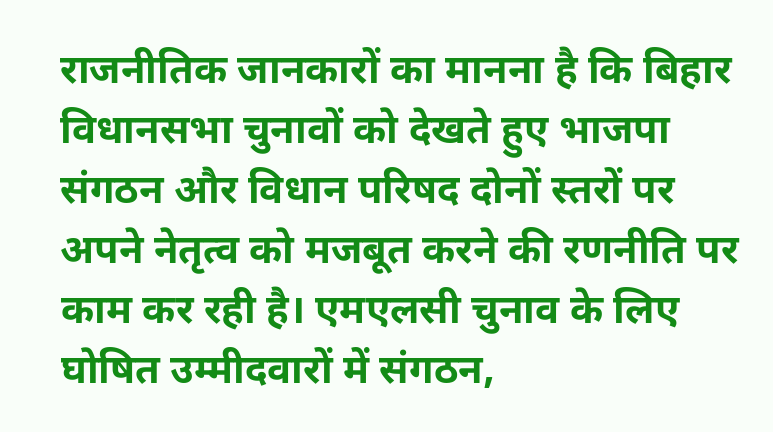राजनीतिक जानकारों का मानना है कि बिहार विधानसभा चुनावों को देखते हुए भाजपा संगठन और विधान परिषद दोनों स्तरों पर अपने नेतृत्व को मजबूत करने की रणनीति पर काम कर रही है। एमएलसी चुनाव के लिए घोषित उम्मीदवारों में संगठन,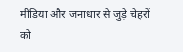मीडिया और जनाधार से जुड़े चेहरों को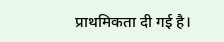प्राथमिकता दी गई है।